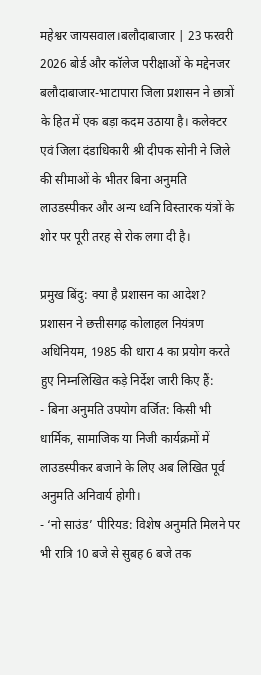महेश्वर जायसवाल।बलौदाबाजार | 23 फरवरी 2026 बोर्ड और कॉलेज परीक्षाओं के मद्देनजर बलौदाबाजार-भाटापारा जिला प्रशासन ने छात्रों के हित में एक बड़ा कदम उठाया है। कलेक्टर एवं जिला दंडाधिकारी श्री दीपक सोनी ने जिले की सीमाओं के भीतर बिना अनुमति लाउडस्पीकर और अन्य ध्वनि विस्तारक यंत्रों के शोर पर पूरी तरह से रोक लगा दी है।

प्रमुख बिंदु: क्या है प्रशासन का आदेश?
प्रशासन ने छत्तीसगढ़ कोलाहल नियंत्रण अधिनियम, 1985 की धारा 4 का प्रयोग करते हुए निम्नलिखित कड़े निर्देश जारी किए हैं:
- बिना अनुमति उपयोग वर्जित: किसी भी धार्मिक, सामाजिक या निजी कार्यक्रमों में लाउडस्पीकर बजाने के लिए अब लिखित पूर्व अनुमति अनिवार्य होगी।
- ‘नो साउंड’ पीरियड: विशेष अनुमति मिलने पर भी रात्रि 10 बजे से सुबह 6 बजे तक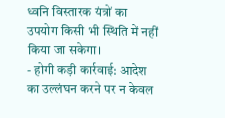ध्वनि विस्तारक यंत्रों का उपयोग किसी भी स्थिति में नहीं किया जा सकेगा।
- होगी कड़ी कार्रवाई: आदेश का उल्लंघन करने पर न केवल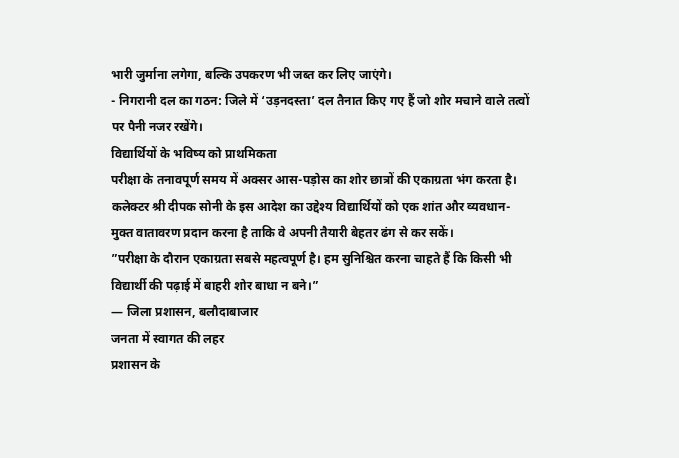भारी जुर्माना लगेगा, बल्कि उपकरण भी जब्त कर लिए जाएंगे।
- निगरानी दल का गठन: जिले में ‘उड़नदस्ता’ दल तैनात किए गए हैं जो शोर मचाने वाले तत्वों पर पैनी नजर रखेंगे।
विद्यार्थियों के भविष्य को प्राथमिकता
परीक्षा के तनावपूर्ण समय में अक्सर आस-पड़ोस का शोर छात्रों की एकाग्रता भंग करता है। कलेक्टर श्री दीपक सोनी के इस आदेश का उद्देश्य विद्यार्थियों को एक शांत और व्यवधान-मुक्त वातावरण प्रदान करना है ताकि वे अपनी तैयारी बेहतर ढंग से कर सकें।
”परीक्षा के दौरान एकाग्रता सबसे महत्वपूर्ण है। हम सुनिश्चित करना चाहते हैं कि किसी भी विद्यार्थी की पढ़ाई में बाहरी शोर बाधा न बने।”
— जिला प्रशासन, बलौदाबाजार
जनता में स्वागत की लहर
प्रशासन के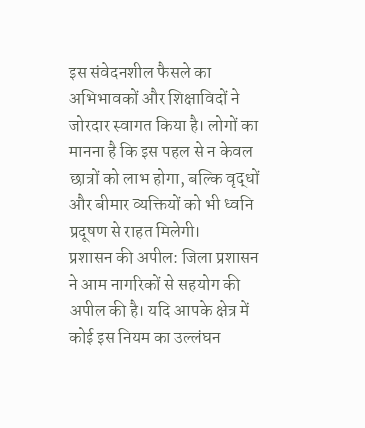इस संवेदनशील फैसले का अभिभावकों और शिक्षाविदों ने जोरदार स्वागत किया है। लोगों का मानना है कि इस पहल से न केवल छात्रों को लाभ होगा, बल्कि वृद्धों और बीमार व्यक्तियों को भी ध्वनि प्रदूषण से राहत मिलेगी।
प्रशासन की अपील: जिला प्रशासन ने आम नागरिकों से सहयोग की अपील की है। यदि आपके क्षेत्र में कोई इस नियम का उल्लंघन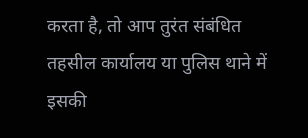करता है, तो आप तुरंत संबंधित तहसील कार्यालय या पुलिस थाने में इसकी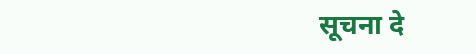सूचना दे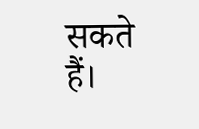सकते हैं।